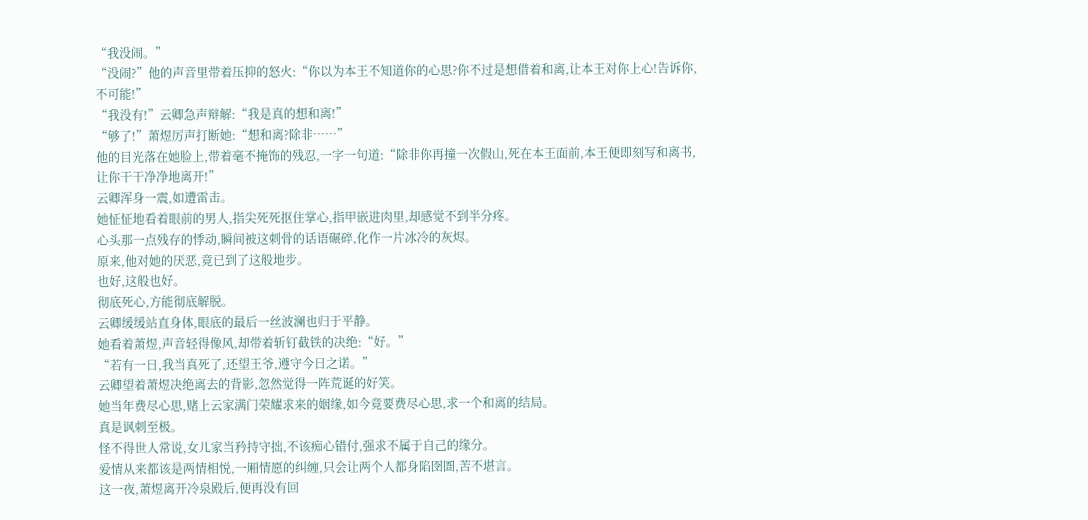“我没闹。”
“没闹?”他的声音里带着压抑的怒火:“你以为本王不知道你的心思?你不过是想借着和离,让本王对你上心!告诉你,不可能!”
“我没有!”云卿急声辩解:“我是真的想和离!”
“够了!”萧煜厉声打断她:“想和离?除非……”
他的目光落在她脸上,带着毫不掩饰的残忍,一字一句道:“除非你再撞一次假山,死在本王面前,本王便即刻写和离书,让你干干净净地离开!”
云卿浑身一震,如遭雷击。
她怔怔地看着眼前的男人,指尖死死抠住掌心,指甲嵌进肉里,却感觉不到半分疼。
心头那一点残存的悸动,瞬间被这刺骨的话语碾碎,化作一片冰冷的灰烬。
原来,他对她的厌恶,竟已到了这般地步。
也好,这般也好。
彻底死心,方能彻底解脱。
云卿缓缓站直身体,眼底的最后一丝波澜也归于平静。
她看着萧煜,声音轻得像风,却带着斩钉截铁的决绝:“好。”
“若有一日,我当真死了,还望王爷,遵守今日之诺。”
云卿望着萧煜决绝离去的背影,忽然觉得一阵荒诞的好笑。
她当年费尽心思,赌上云家满门荣耀求来的姻缘,如今竟要费尽心思,求一个和离的结局。
真是讽刺至极。
怪不得世人常说,女儿家当矜持守拙,不该痴心错付,强求不属于自己的缘分。
爱情从来都该是两情相悦,一厢情愿的纠缠,只会让两个人都身陷囹圄,苦不堪言。
这一夜,萧煜离开冷泉殿后,便再没有回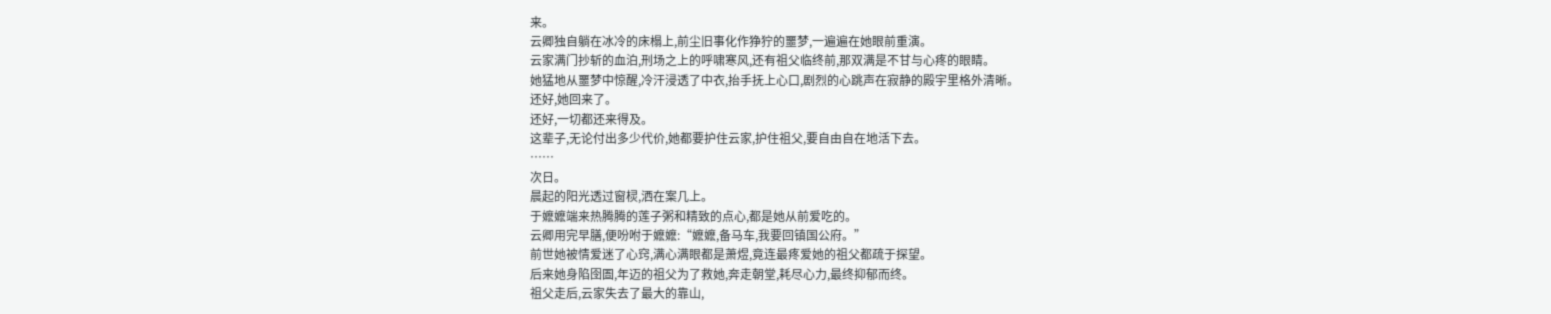来。
云卿独自躺在冰冷的床榻上,前尘旧事化作狰狞的噩梦,一遍遍在她眼前重演。
云家满门抄斩的血泊,刑场之上的呼啸寒风,还有祖父临终前,那双满是不甘与心疼的眼睛。
她猛地从噩梦中惊醒,冷汗浸透了中衣,抬手抚上心口,剧烈的心跳声在寂静的殿宇里格外清晰。
还好,她回来了。
还好,一切都还来得及。
这辈子,无论付出多少代价,她都要护住云家,护住祖父,要自由自在地活下去。
……
次日。
晨起的阳光透过窗棂,洒在案几上。
于嬷嬷端来热腾腾的莲子粥和精致的点心,都是她从前爱吃的。
云卿用完早膳,便吩咐于嬷嬷:“嬷嬷,备马车,我要回镇国公府。”
前世她被情爱迷了心窍,满心满眼都是萧煜,竟连最疼爱她的祖父都疏于探望。
后来她身陷囹圄,年迈的祖父为了救她,奔走朝堂,耗尽心力,最终抑郁而终。
祖父走后,云家失去了最大的靠山,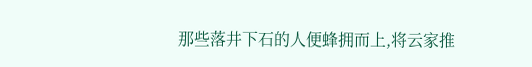那些落井下石的人便蜂拥而上,将云家推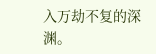入万劫不复的深渊。